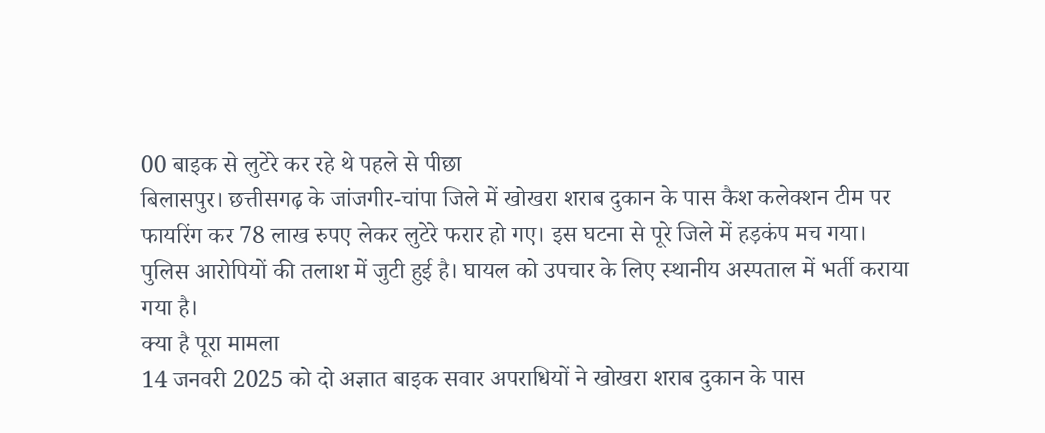00 बाइक से लुटेरे कर रहे थे पहले से पीछा
बिलासपुर। छत्तीसगढ़ के जांजगीर-चांपा जिले में खोखरा शराब दुकान के पास कैश कलेक्शन टीम पर फायरिंग कर 78 लाख रुपए लेकर लुटेरे फरार हो गए। इस घटना से पूरे जिले में हड़कंप मच गया। पुलिस आरोपियों की तलाश में जुटी हुई है। घायल को उपचार के लिए स्थानीय अस्पताल में भर्ती कराया गया है।
क्या है पूरा मामला
14 जनवरी 2025 को दो अज्ञात बाइक सवार अपराधियों ने खोखरा शराब दुकान के पास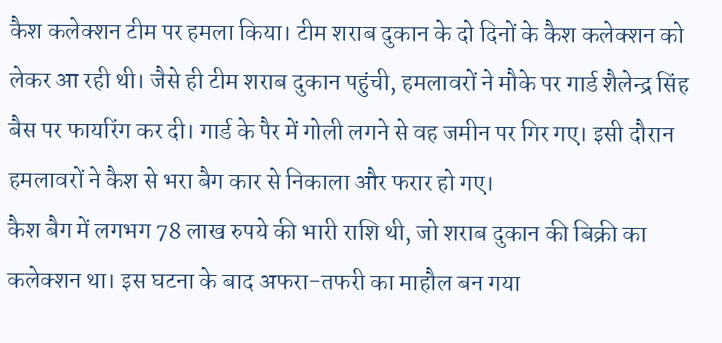कैश कलेक्शन टीम पर हमला किया। टीम शराब दुकान के दो दिनों के कैश कलेक्शन को लेकर आ रही थी। जैसे ही टीम शराब दुकान पहुंची, हमलावरों ने मौके पर गार्ड शैलेन्द्र सिंह बैस पर फायरिंग कर दी। गार्ड के पैर में गोली लगने से वह जमीन पर गिर गए। इसी दौरान हमलावरों ने कैश से भरा बैग कार से निकाला और फरार हो गए।
कैश बैग में लगभग 78 लाख रुपये की भारी राशि थी, जो शराब दुकान की बिक्री का कलेक्शन था। इस घटना के बाद अफरा-तफरी का माहौल बन गया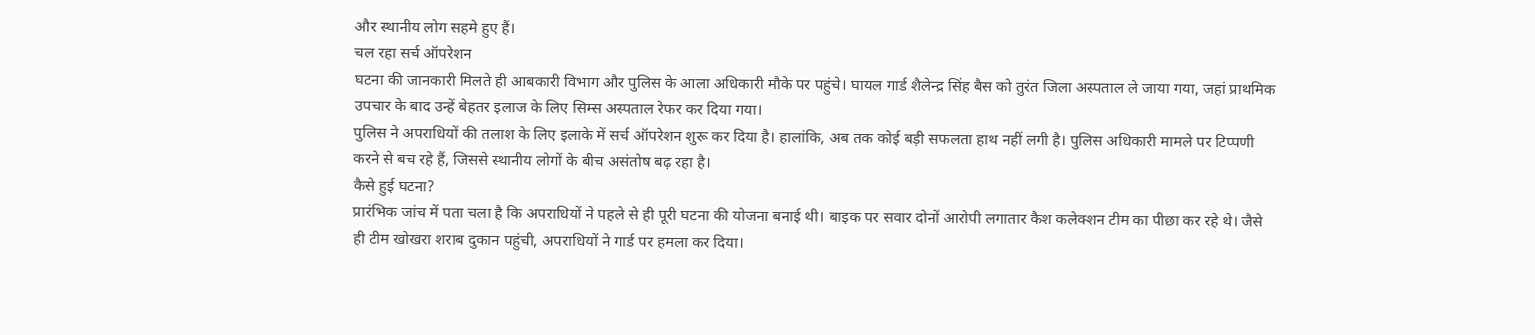और स्थानीय लोग सहमे हुए हैं।
चल रहा सर्च ऑपरेशन
घटना की जानकारी मिलते ही आबकारी विभाग और पुलिस के आला अधिकारी मौके पर पहुंचे। घायल गार्ड शैलेन्द्र सिंह बैस को तुरंत जिला अस्पताल ले जाया गया, जहां प्राथमिक उपचार के बाद उन्हें बेहतर इलाज के लिए सिम्स अस्पताल रेफर कर दिया गया।
पुलिस ने अपराधियों की तलाश के लिए इलाके में सर्च ऑपरेशन शुरू कर दिया है। हालांकि, अब तक कोई बड़ी सफलता हाथ नहीं लगी है। पुलिस अधिकारी मामले पर टिप्पणी करने से बच रहे हैं, जिससे स्थानीय लोगों के बीच असंतोष बढ़ रहा है।
कैसे हुई घटना?
प्रारंभिक जांच में पता चला है कि अपराधियों ने पहले से ही पूरी घटना की योजना बनाई थी। बाइक पर सवार दोनों आरोपी लगातार कैश कलेक्शन टीम का पीछा कर रहे थे। जैसे ही टीम खोखरा शराब दुकान पहुंची, अपराधियों ने गार्ड पर हमला कर दिया।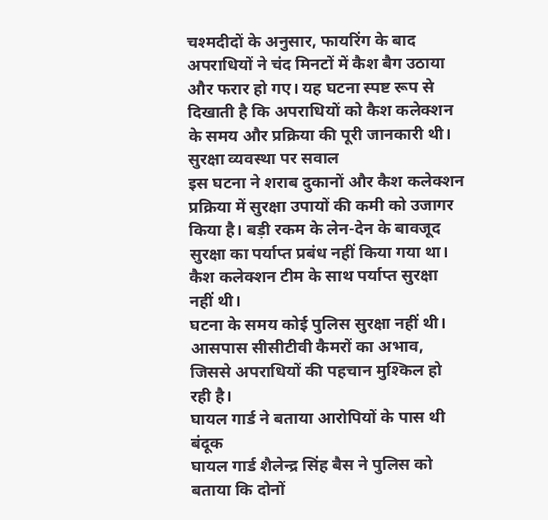चश्मदीदों के अनुसार, फायरिंग के बाद अपराधियों ने चंद मिनटों में कैश बैग उठाया और फरार हो गए। यह घटना स्पष्ट रूप से दिखाती है कि अपराधियों को कैश कलेक्शन के समय और प्रक्रिया की पूरी जानकारी थी।
सुरक्षा व्यवस्था पर सवाल
इस घटना ने शराब दुकानों और कैश कलेक्शन प्रक्रिया में सुरक्षा उपायों की कमी को उजागर किया है। बड़ी रकम के लेन-देन के बावजूद सुरक्षा का पर्याप्त प्रबंध नहीं किया गया था।
कैश कलेक्शन टीम के साथ पर्याप्त सुरक्षा नहीं थी।
घटना के समय कोई पुलिस सुरक्षा नहीं थी।
आसपास सीसीटीवी कैमरों का अभाव, जिससे अपराधियों की पहचान मुश्किल हो रही है।
घायल गार्ड ने बताया आरोपियों के पास थी बंदूक
घायल गार्ड शैलेन्द्र सिंह बैस ने पुलिस को बताया कि दोनों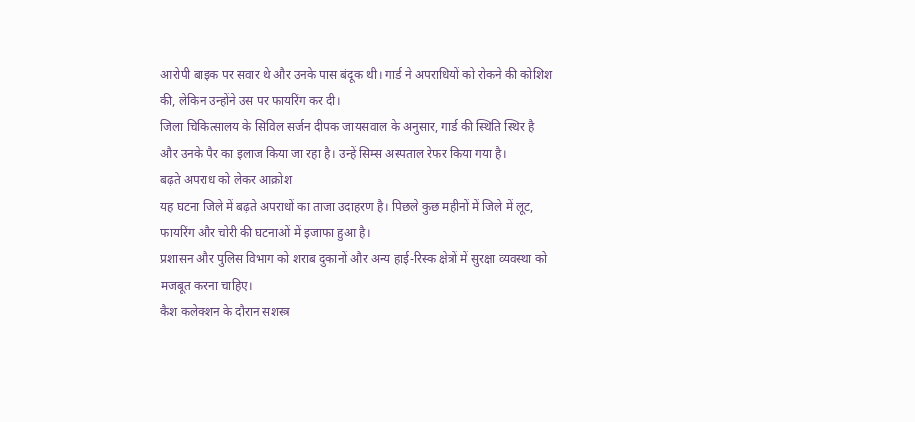आरोपी बाइक पर सवार थे और उनके पास बंदूक थी। गार्ड ने अपराधियों को रोकने की कोशिश की, लेकिन उन्होंने उस पर फायरिंग कर दी।
जिला चिकित्सालय के सिविल सर्जन दीपक जायसवाल के अनुसार, गार्ड की स्थिति स्थिर है और उनके पैर का इलाज किया जा रहा है। उन्हें सिम्स अस्पताल रेफर किया गया है।
बढ़ते अपराध को लेकर आक्रोश
यह घटना जिले में बढ़ते अपराधों का ताजा उदाहरण है। पिछले कुछ महीनों में जिले में लूट, फायरिंग और चोरी की घटनाओं में इजाफा हुआ है।
प्रशासन और पुलिस विभाग को शराब दुकानों और अन्य हाई-रिस्क क्षेत्रों में सुरक्षा व्यवस्था को मजबूत करना चाहिए।
कैश कलेक्शन के दौरान सशस्त्र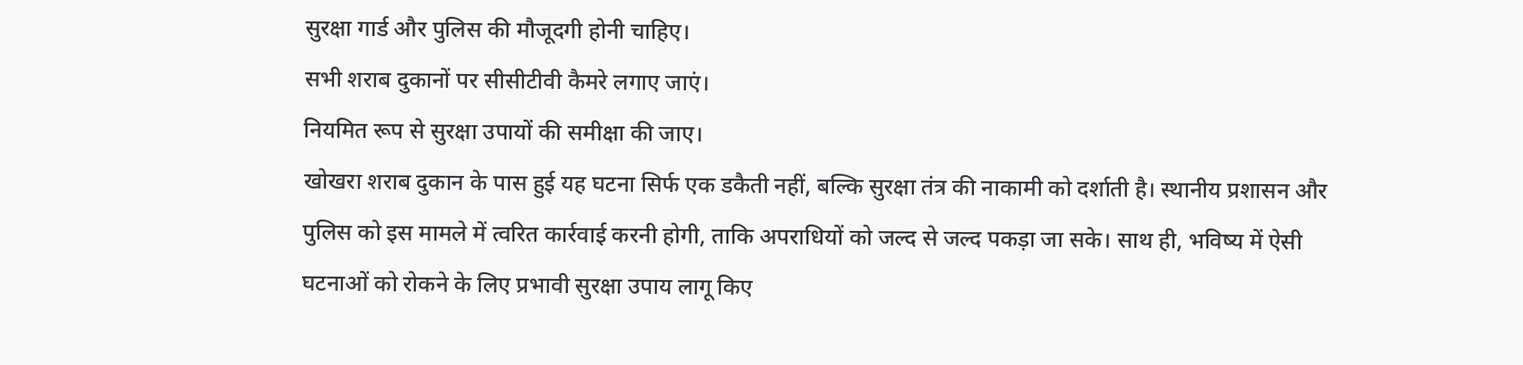सुरक्षा गार्ड और पुलिस की मौजूदगी होनी चाहिए।
सभी शराब दुकानों पर सीसीटीवी कैमरे लगाए जाएं।
नियमित रूप से सुरक्षा उपायों की समीक्षा की जाए।
खोखरा शराब दुकान के पास हुई यह घटना सिर्फ एक डकैती नहीं, बल्कि सुरक्षा तंत्र की नाकामी को दर्शाती है। स्थानीय प्रशासन और पुलिस को इस मामले में त्वरित कार्रवाई करनी होगी, ताकि अपराधियों को जल्द से जल्द पकड़ा जा सके। साथ ही, भविष्य में ऐसी घटनाओं को रोकने के लिए प्रभावी सुरक्षा उपाय लागू किए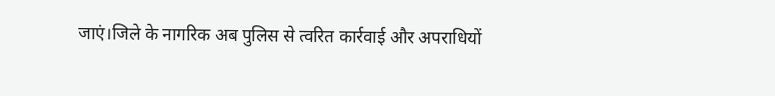जाएं।जिले के नागरिक अब पुलिस से त्वरित कार्रवाई और अपराधियों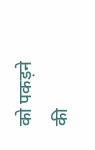को पकड़ने की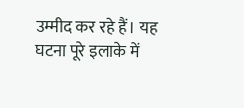उम्मीद कर रहे हैं। यह घटना पूरे इलाके में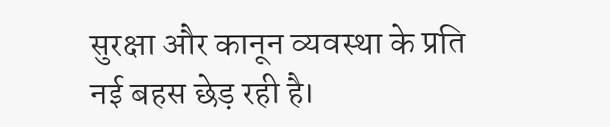सुरक्षा और कानून व्यवस्था के प्रति नई बहस छेड़ रही है।